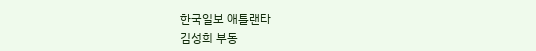한국일보 애틀랜타
김성희 부동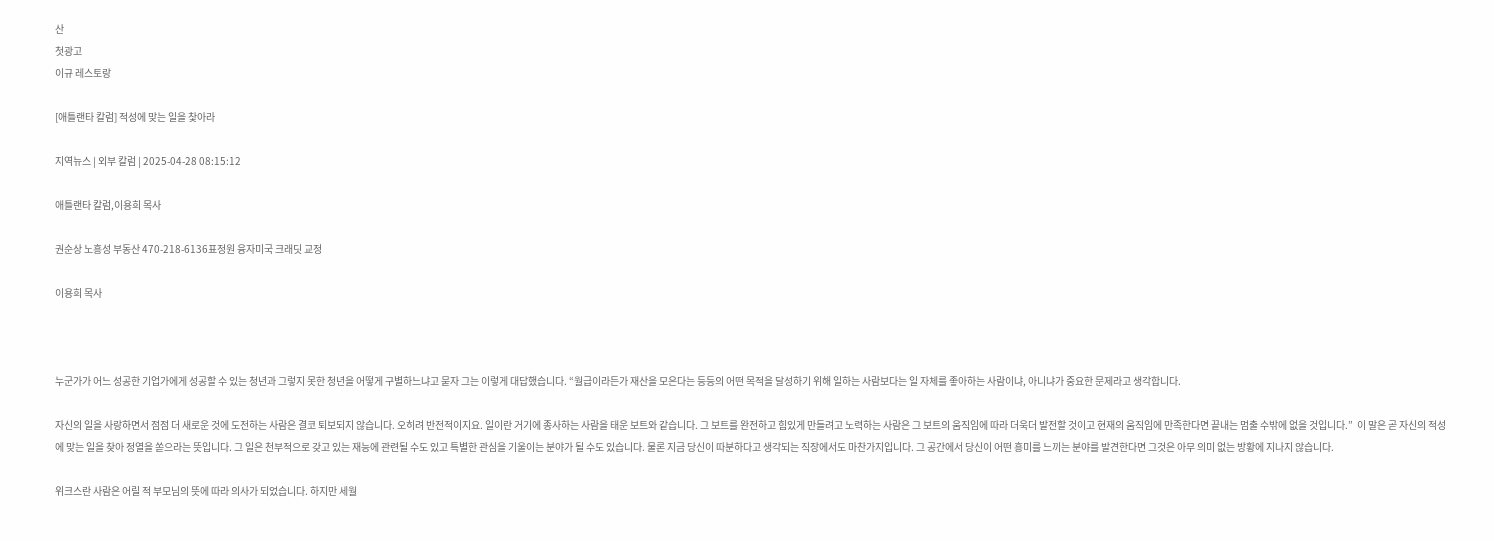산
첫광고
이규 레스토랑

[애틀랜타 칼럼] 적성에 맞는 일을 찿아라

지역뉴스 | 외부 칼럼 | 2025-04-28 08:15:12

애틀랜타 칼럼,이용희 목사

권순상 노흥성 부동산 470-218-6136표정원 융자미국 크래딧 교정

이용희 목사



누군가가 어느 성공한 기업가에게 성공할 수 있는 청년과 그렇지 못한 청년을 어떻게 구별하느냐고 묻자 그는 이렇게 대답했습니다. “월급이라든가 재산을 모은다는 등등의 어떤 목적을 달성하기 위해 일하는 사람보다는 일 자체를 좋아하는 사람이냐, 아니냐가 중요한 문제라고 생각합니다.

자신의 일을 사랑하면서 점점 더 새로운 것에 도전하는 사람은 결코 퇴보되지 않습니다. 오히려 반전적이지요. 일이란 거기에 종사하는 사람을 태운 보트와 같습니다. 그 보트를 완전하고 힘있게 만들려고 노력하는 사람은 그 보트의 움직임에 따라 더욱더 발전할 것이고 현재의 움직임에 만족한다면 끝내는 멈출 수밖에 없을 것입니다.”  이 말은 곧 자신의 적성에 맞는 일을 찾아 정열을 쏟으라는 뜻입니다. 그 일은 천부적으로 갖고 있는 재능에 관련될 수도 있고 특별한 관심을 기울이는 분야가 될 수도 있습니다. 물론 지금 당신이 따분하다고 생각되는 직장에서도 마찬가지입니다. 그 공간에서 당신이 어떤 흥미를 느끼는 분야를 발견한다면 그것은 아무 의미 없는 방황에 지나지 않습니다.

위크스란 사람은 어릴 적 부모님의 뜻에 따라 의사가 되었습니다. 하지만 세월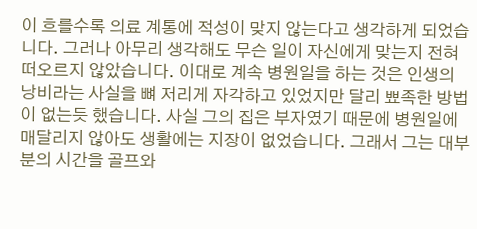이 흐를수록 의료 계통에 적성이 맞지 않는다고 생각하게 되었습니다. 그러나 아무리 생각해도 무슨 일이 자신에게 맞는지 전혀 떠오르지 않았습니다. 이대로 계속 병원일을 하는 것은 인생의 낭비라는 사실을 뼈 저리게 자각하고 있었지만 달리 뾰족한 방법이 없는듯 했습니다. 사실 그의 집은 부자였기 때문에 병원일에 매달리지 않아도 생활에는 지장이 없었습니다. 그래서 그는 대부분의 시간을 골프와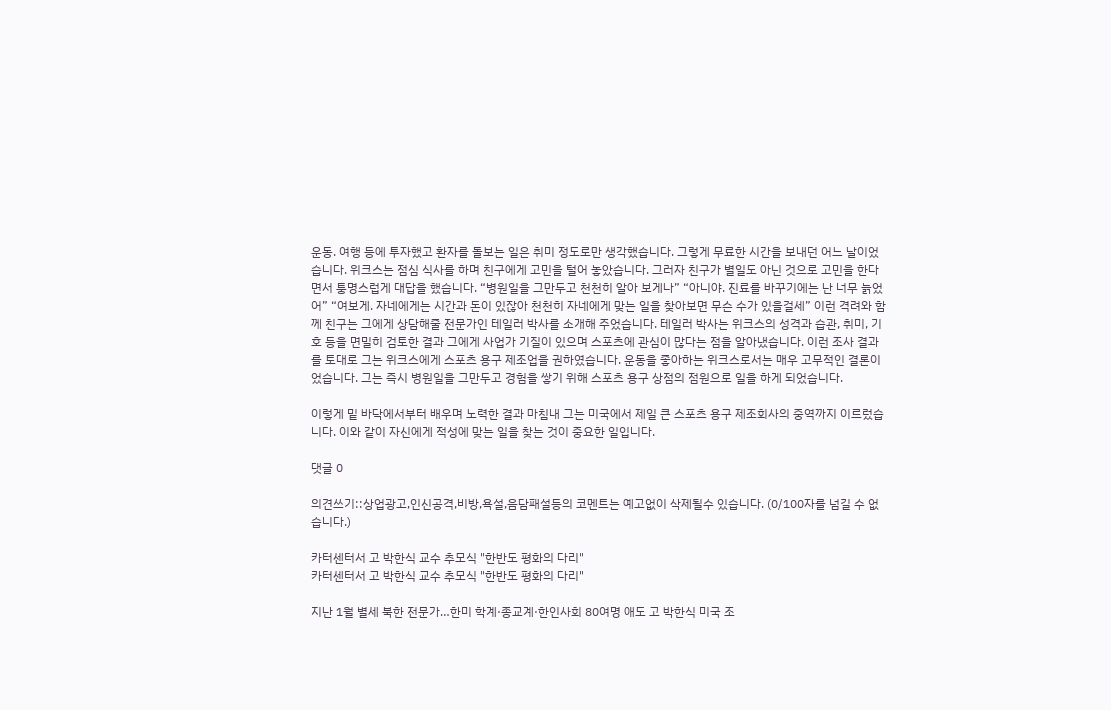운동. 여행 등에 투자했고 환자를 돌보는 일은 취미 정도로만 생각했습니다. 그렇게 무료한 시간을 보내던 어느 날이었습니다. 위크스는 점심 식사를 하며 친구에게 고민을 털어 놓았습니다. 그러자 친구가 별일도 아닌 것으로 고민을 한다면서 퉁명스럽게 대답을 했습니다. “병원일을 그만두고 천천히 알아 보게나” “아니야. 진료를 바꾸기에는 난 너무 늙었어” “여보게. 자네에게는 시간과 돈이 있잖아 천천히 자네에게 맞는 일을 찾아보면 무슨 수가 있을걸세” 이런 격려와 함께 친구는 그에게 상담해줄 전문가인 테일러 박사를 소개해 주었습니다. 테일러 박사는 위크스의 성격과 습관, 취미, 기호 등을 면밀히 검토한 결과 그에게 사업가 기질이 있으며 스포츠에 관심이 많다는 점을 알아냈습니다. 이런 조사 결과를 토대로 그는 위크스에게 스포츠 용구 제조업을 권하였습니다. 운동을 좋아하는 위크스로서는 매우 고무적인 결론이었습니다. 그는 즉시 병원일을 그만두고 경험을 쌓기 위해 스포츠 용구 상점의 점원으로 일을 하게 되었습니다.

이렇게 밑 바닥에서부터 배우며 노력한 결과 마침내 그는 미국에서 제일 큰 스포츠 용구 제조회사의 중역까지 이르렀습니다. 이와 같이 자신에게 적성에 맞는 일을 찾는 것이 중요한 일입니다.

댓글 0

의견쓰기::상업광고,인신공격,비방,욕설,음담패설등의 코멘트는 예고없이 삭제될수 있습니다. (0/100자를 넘길 수 없습니다.)

카터센터서 고 박한식 교수 추모식 "한반도 평화의 다리"
카터센터서 고 박한식 교수 추모식 "한반도 평화의 다리"

지난 1월 별세 북한 전문가…한미 학계·종교계·한인사회 80여명 애도 고 박한식 미국 조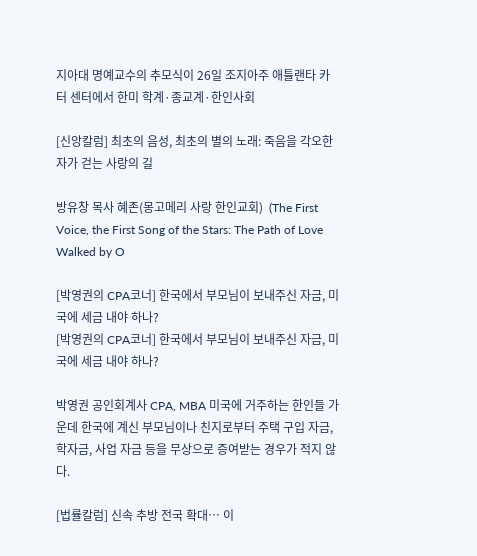지아대 명예교수의 추모식이 26일 조지아주 애틀랜타 카터 센터에서 한미 학계·종교계·한인사회

[신앙칼럼] 최초의 음성, 최초의 별의 노래: 죽음을 각오한 자가 걷는 사랑의 길

방유창 목사 혜존(몽고메리 사랑 한인교회)  (The First Voice, the First Song of the Stars: The Path of Love Walked by O

[박영권의 CPA코너] 한국에서 부모님이 보내주신 자금, 미국에 세금 내야 하나?
[박영권의 CPA코너] 한국에서 부모님이 보내주신 자금, 미국에 세금 내야 하나?

박영권 공인회계사 CPA, MBA 미국에 거주하는 한인들 가운데 한국에 계신 부모님이나 친지로부터 주택 구입 자금, 학자금, 사업 자금 등을 무상으로 증여받는 경우가 적지 않다.

[법률칼럼] 신속 추방 전국 확대… 이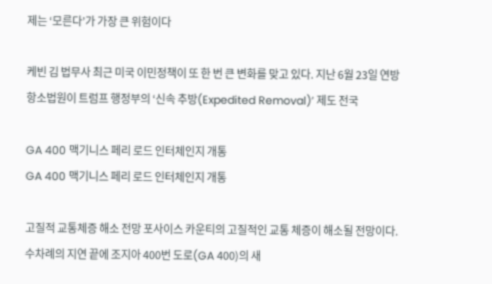제는 ‘모른다’가 가장 큰 위험이다

케빈 김 법무사 최근 미국 이민정책이 또 한 번 큰 변화를 맞고 있다. 지난 6월 23일 연방항소법원이 트럼프 행정부의 ‘신속 추방(Expedited Removal)’ 제도 전국

GA 400 맥기니스 페리 로드 인터체인지 개통
GA 400 맥기니스 페리 로드 인터체인지 개통

고질적 교통체증 해소 전망 포사이스 카운티의 고질적인 교통 체증이 해소될 전망이다. 수차례의 지연 끝에 조지아 400번 도로(GA 400)의 새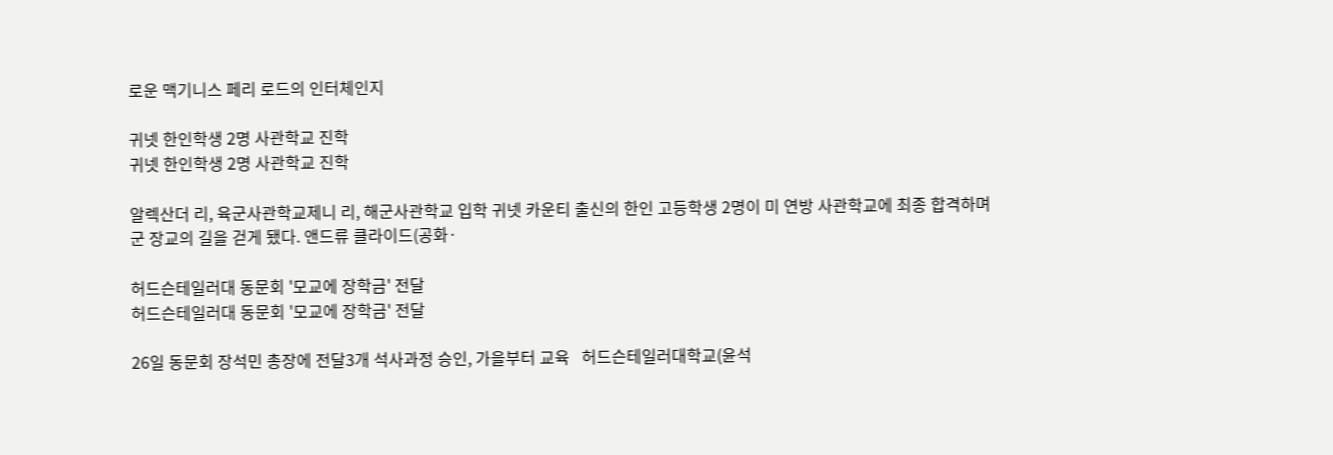로운 맥기니스 페리 로드의 인터체인지

귀넷 한인학생 2명 사관학교 진학
귀넷 한인학생 2명 사관학교 진학

알렉산더 리, 육군사관학교제니 리, 해군사관학교 입학 귀넷 카운티 출신의 한인 고등학생 2명이 미 연방 사관학교에 최종 합격하며 군 장교의 길을 걷게 됐다. 앤드류 클라이드(공화·

허드슨테일러대 동문회 '모교에 장학금' 전달
허드슨테일러대 동문회 '모교에 장학금' 전달

26일 동문회 장석민 총장에 전달3개 석사과정 승인, 가을부터 교육   허드슨테일러대학교(윤석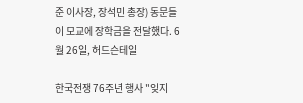준 이사장, 장석민 총장) 동문들이 모교에 장학금을 전달했다. 6월 26일, 허드슨테일

한국전쟁 76주년 행사 "잊지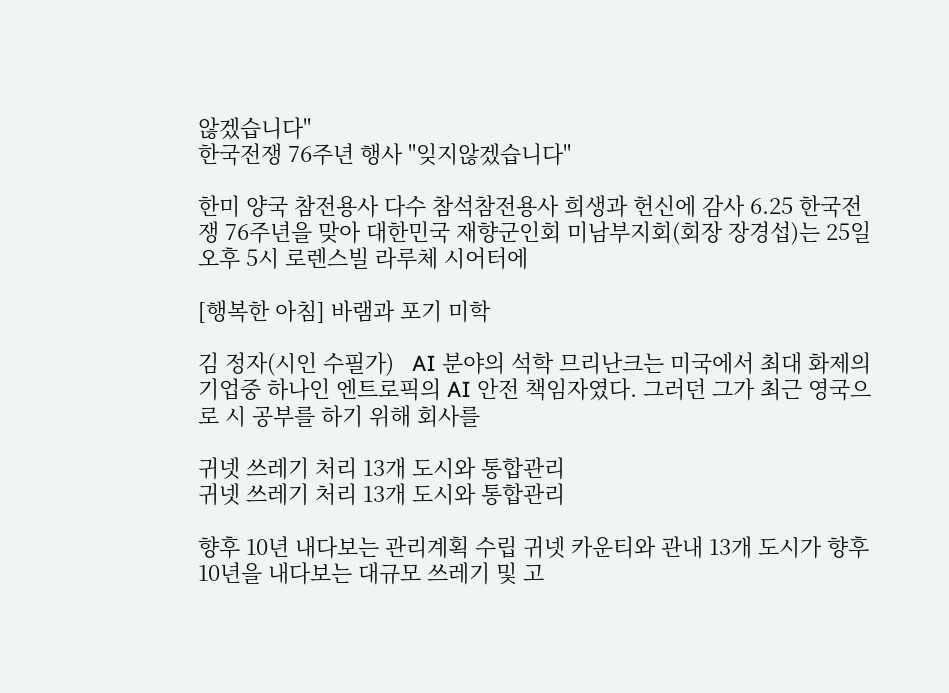않겠습니다"
한국전쟁 76주년 행사 "잊지않겠습니다"

한미 양국 참전용사 다수 참석참전용사 희생과 헌신에 감사 6.25 한국전쟁 76주년을 맞아 대한민국 재향군인회 미남부지회(회장 장경섭)는 25일 오후 5시 로렌스빌 라루체 시어터에

[행복한 아침] 바램과 포기 미학

김 정자(시인 수필가)   AI 분야의 석학 므리난크는 미국에서 최대 화제의 기업중 하나인 엔트로픽의 AI 안전 책임자였다. 그러던 그가 최근 영국으로 시 공부를 하기 위해 회사를

귀넷 쓰레기 처리 13개 도시와 통합관리
귀넷 쓰레기 처리 13개 도시와 통합관리

향후 10년 내다보는 관리계획 수립 귀넷 카운티와 관내 13개 도시가 향후 10년을 내다보는 대규모 쓰레기 및 고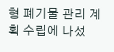형 폐기물 관리 계획 수립에 나섰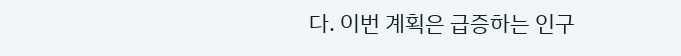다. 이번 계획은 급증하는 인구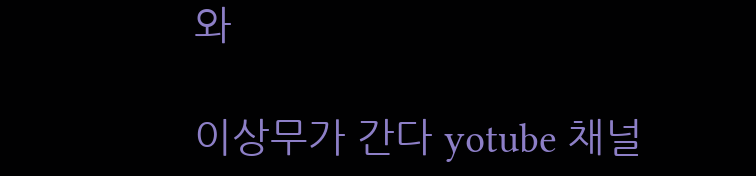와

이상무가 간다 yotube 채널